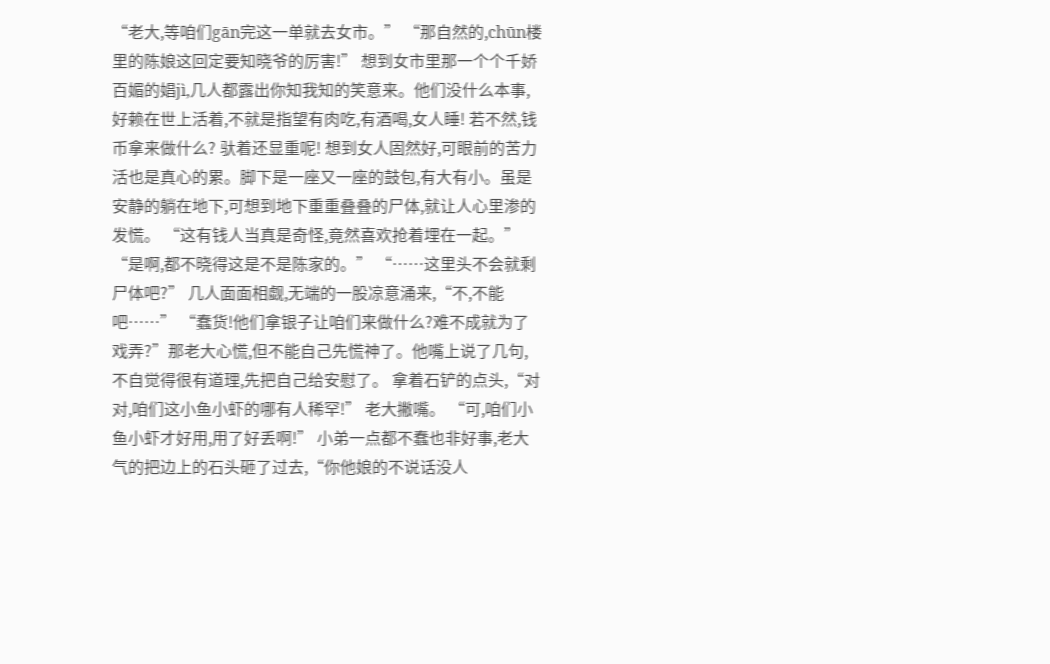“老大,等咱们gān完这一单就去女市。” “那自然的,chūn楼里的陈娘这回定要知晓爷的厉害!” 想到女市里那一个个千娇百媚的娼jì,几人都露出你知我知的笑意来。他们没什么本事,好赖在世上活着,不就是指望有肉吃,有酒喝,女人睡! 若不然,钱币拿来做什么? 驮着还显重呢! 想到女人固然好,可眼前的苦力活也是真心的累。脚下是一座又一座的鼓包,有大有小。虽是安静的躺在地下,可想到地下重重叠叠的尸体,就让人心里渗的发慌。 “这有钱人当真是奇怪,竟然喜欢抢着埋在一起。” “是啊,都不晓得这是不是陈家的。” “……这里头不会就剩尸体吧?” 几人面面相觑,无端的一股凉意涌来,“不,不能吧……” “蠢货!他们拿银子让咱们来做什么?难不成就为了戏弄?”那老大心慌,但不能自己先慌神了。他嘴上说了几句,不自觉得很有道理,先把自己给安慰了。 拿着石铲的点头,“对对,咱们这小鱼小虾的哪有人稀罕!” 老大撇嘴。 “可,咱们小鱼小虾才好用,用了好丢啊!” 小弟一点都不蠢也非好事,老大气的把边上的石头砸了过去,“你他娘的不说话没人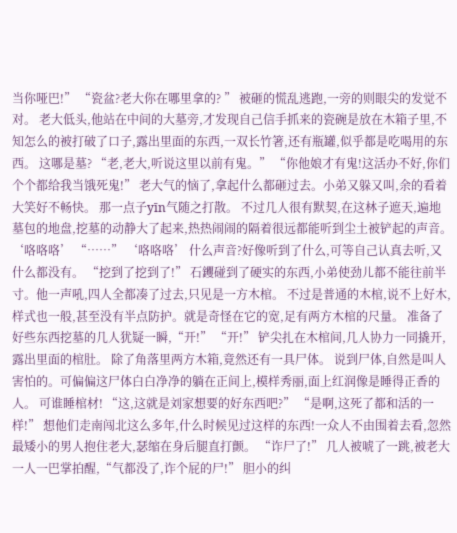当你哑巴!” “瓷盆?老大你在哪里拿的? ” 被砸的慌乱逃跑,一旁的则眼尖的发觉不对。 老大低头,他站在中间的大墓旁,才发现自己信手抓来的瓷碗是放在木箱子里,不知怎么的被打破了口子,露出里面的东西,一双长竹箸,还有瓶罐,似乎都是吃喝用的东西。 这哪是墓? “老,老大,听说这里以前有鬼。” “你他娘才有鬼!这活办不好,你们个个都给我当饿死鬼!” 老大气的恼了,拿起什么都砸过去。小弟又躲又叫,余的看着大笑好不畅快。 那一点子yīn气随之打散。 不过几人很有默契,在这林子遮天,遍地墓包的地盘,挖墓的动静大了起来,热热闹闹的隔着很远都能听到尘土被铲起的声音。 ‘咯咯咯’ “……” ‘咯咯咯’ 什么声音?好像听到了什么,可等自己认真去听,又什么都没有。 “挖到了挖到了!” 石钁碰到了硬实的东西,小弟使劲儿都不能往前半寸。他一声吼,四人全都凑了过去,只见是一方木棺。 不过是普通的木棺,说不上好木,样式也一般,甚至没有半点防护。就是奇怪在它的宽,足有两方木棺的尺量。 准备了好些东西挖墓的几人犹疑一瞬,“开!” “开!” 铲尖扎在木棺间,几人协力一同撬开,露出里面的棺肚。 除了角落里两方木箱,竟然还有一具尸体。 说到尸体,自然是叫人害怕的。可偏偏这尸体白白净净的躺在正间上,模样秀丽,面上红润像是睡得正香的人。 可谁睡棺材! “这,这就是刘家想要的好东西吧?” “是啊,这死了都和活的一样!” 想他们走南闯北这么多年,什么时候见过这样的东西!一众人不由围着去看,忽然最矮小的男人抱住老大,瑟缩在身后腿直打颤。 “诈尸了!” 几人被唬了一跳,被老大一人一巴掌拍醒,“气都没了,诈个屁的尸!” 胆小的纠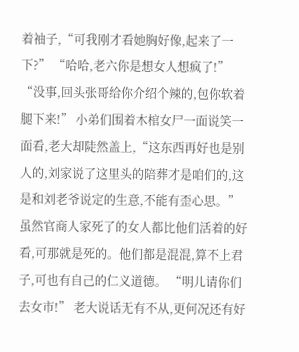着袖子,“可我刚才看她胸好像,起来了一下?” “哈哈,老六你是想女人想疯了!” “没事,回头张哥给你介绍个辣的,包你软着腿下来!” 小弟们围着木棺女尸一面说笑一面看,老大却陡然盖上,“这东西再好也是别人的,刘家说了这里头的陪葬才是咱们的,这是和刘老爷说定的生意,不能有歪心思。” 虽然官商人家死了的女人都比他们活着的好看,可那就是死的。他们都是混混,算不上君子,可也有自己的仁义道德。 “明儿请你们去女市!” 老大说话无有不从,更何况还有好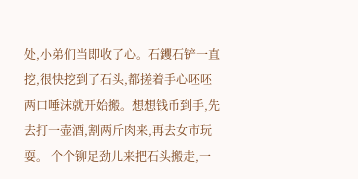处,小弟们当即收了心。石钁石铲一直挖,很快挖到了石头,都搓着手心呸呸两口唾沫就开始搬。想想钱币到手,先去打一壶酒,割两斤肉来,再去女市玩耍。 个个铆足劲儿来把石头搬走,一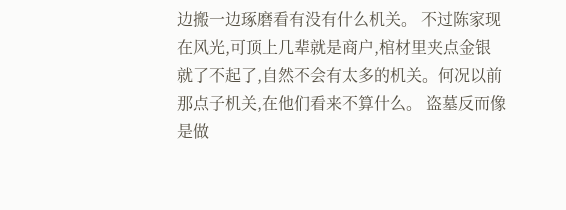边搬一边琢磨看有没有什么机关。 不过陈家现在风光,可顶上几辈就是商户,棺材里夹点金银就了不起了,自然不会有太多的机关。何况以前那点子机关,在他们看来不算什么。 盗墓反而像是做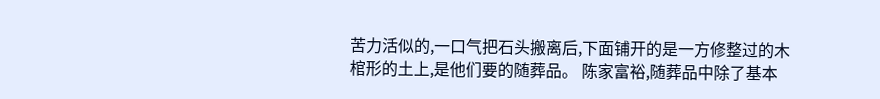苦力活似的,一口气把石头搬离后,下面铺开的是一方修整过的木棺形的土上,是他们要的随葬品。 陈家富裕,随葬品中除了基本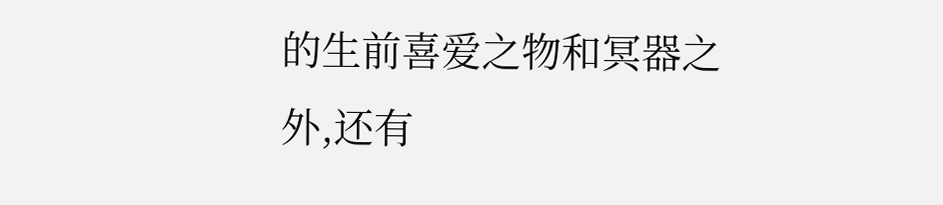的生前喜爱之物和冥器之外,还有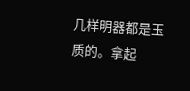几样明器都是玉质的。拿起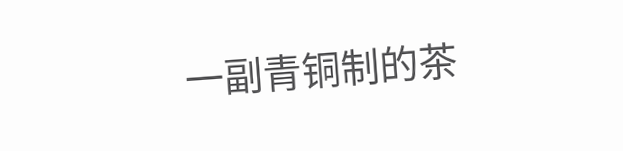一副青铜制的茶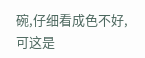碗,仔细看成色不好,可这是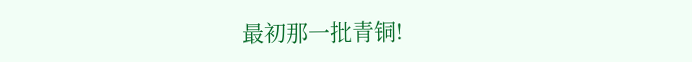最初那一批青铜!